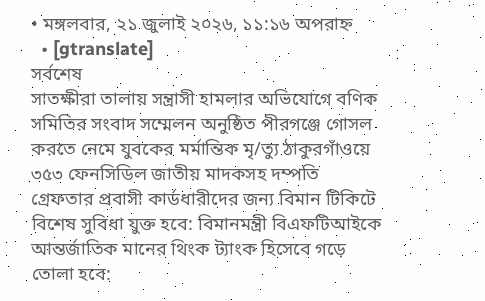• মঙ্গলবার, ২১ জুলাই ২০২৬, ১১:১৬ অপরাহ্ন
  • [gtranslate]
সর্বশেষ
সাতক্ষীরা তালায় সন্ত্রাসী হামলার অভিযোগে বণিক সমিতির সংবাদ সম্মেলন অনুষ্ঠিত পীরগঞ্জে গোসল করতে নেমে যুবকের মর্মান্তিক মৃ/ত্যু ঠাকুরগাঁওয়ে ৩৫৩ ফেনসিডিল জাতীয় মাদকসহ দম্পতি গ্রেফতার প্রবাসী কার্ডধারীদের জন্য বিমান টিকিটে বিশেষ সুবিধা যুক্ত হবে: বিমানমন্ত্রী বিএফটিআইকে আন্তর্জাতিক মানের থিংক ট্যাংক হিসেবে গড়ে তোলা হবে: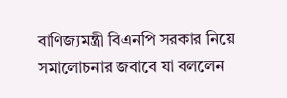বাণিজ্যমন্ত্রী বিএনপি সরকার নিয়ে সমালোচনার জবাবে যা বললেন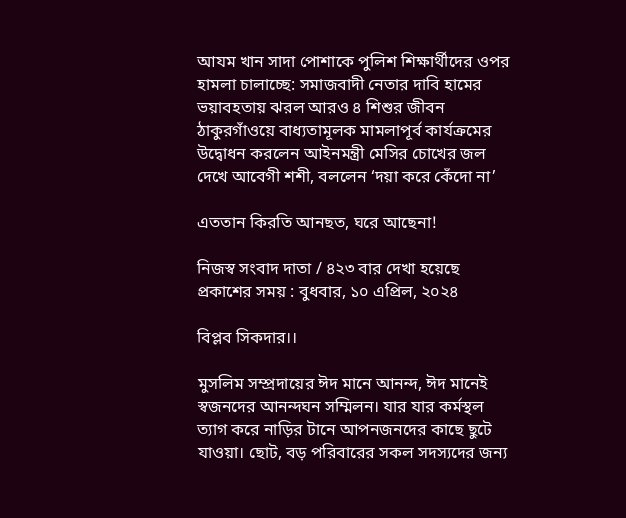আযম খান সাদা পোশাকে পুলিশ শিক্ষার্থীদের ওপর হামলা চালাচ্ছে: সমাজবাদী নেতার দাবি হামের ভয়াবহতায় ঝরল আরও ৪ শিশুর জীবন ঠাকুরগাঁওয়ে বাধ্যতামূলক মামলাপূর্ব কার্যক্রমের উদ্বোধন করলেন আইনমন্ত্রী মেসির চোখের জল দেখে আবেগী শশী, বললেন ‘দয়া করে কেঁদো না’

এততান কিরতি আনছত, ঘরে আছেনা!

নিজস্ব সংবাদ দাতা / ৪২৩ বার দেখা হয়েছে
প্রকাশের সময় : বুধবার, ১০ এপ্রিল, ২০২৪

বিপ্লব সিকদার।।

মুসলিম সম্প্রদায়ের ঈদ মানে আনন্দ, ঈদ মানেই স্বজনদের আনন্দঘন সম্মিলন। যার যার কর্মস্থল ত্যাগ করে নাড়ির টানে আপনজনদের কাছে ছুটে যাওয়া। ছোট, বড় পরিবারের সকল সদস্যদের জন্য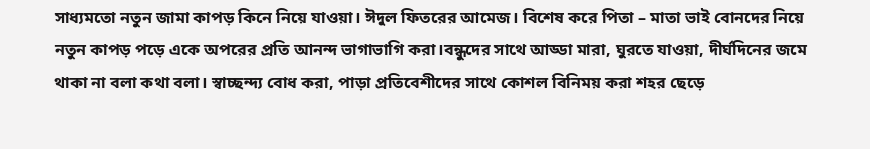সাধ্যমতো নতুন জামা কাপড় কিনে নিয়ে যাওয়া। ঈদুল ফিতরের আমেজ। বিশেষ করে পিতা – মাতা ভাই বোনদের নিয়ে নতুন কাপড় পড়ে একে অপরের প্রতি আনন্দ ভাগাভাগি করা।বন্ধুদের সাথে আড্ডা মারা, ঘুরতে যাওয়া, দীর্ঘদিনের জমে থাকা না বলা কথা বলা। স্বাচ্ছন্দ্য বোধ করা, পাড়া প্রতিবেশীদের সাথে কোশল বিনিময় করা শহর ছেড়ে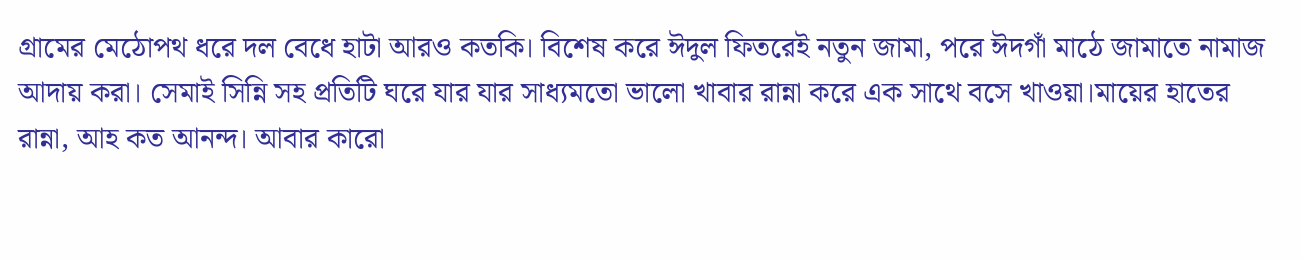গ্রামের মেঠোপথ ধরে দল বেধে হাটা আরও কতকি। বিশেষ করে ঈদুল ফিতরেই নতুন জামা, পরে ঈদগাঁ মাঠে জামাতে নামাজ আদায় করা। সেমাই সিন্নি সহ প্রতিটি ঘরে যার যার সাধ্যমতো ভালো খাবার রান্না করে এক সাথে বসে খাওয়া।মায়ের হাতের রান্না, আহ কত আনন্দ। আবার কারো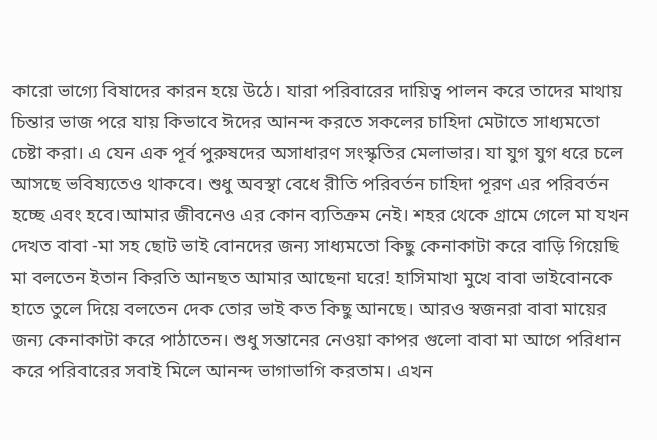কারো ভাগ্যে বিষাদের কারন হয়ে উঠে। যারা পরিবারের দায়িত্ব পালন করে তাদের মাথায় চিন্তার ভাজ পরে যায় কিভাবে ঈদের আনন্দ করতে সকলের চাহিদা মেটাতে সাধ্যমতো চেষ্টা করা। এ যেন এক পূর্ব পুরুষদের অসাধারণ সংস্কৃতির মেলাভার। যা যুগ যুগ ধরে চলে আসছে ভবিষ্যতেও থাকবে। শুধু অবস্থা বেধে রীতি পরিবর্তন চাহিদা পূরণ এর পরিবর্তন হচ্ছে এবং হবে।আমার জীবনেও এর কোন ব্যতিক্রম নেই। শহর থেকে গ্রামে গেলে মা যখন দেখত বাবা -মা সহ ছোট ভাই বোনদের জন্য সাধ্যমতো কিছু কেনাকাটা করে বাড়ি গিয়েছি মা বলতেন ইতান কিরতি আনছত আমার আছেনা ঘরে! হাসিমাখা মুখে বাবা ভাইবোনকে হাতে তুলে দিয়ে বলতেন দেক তোর ভাই কত কিছু আনছে। আরও স্বজনরা বাবা মায়ের জন্য কেনাকাটা করে পাঠাতেন। শুধু সন্তানের নেওয়া কাপর গুলো বাবা মা আগে পরিধান করে পরিবারের সবাই মিলে আনন্দ ভাগাভাগি করতাম। এখন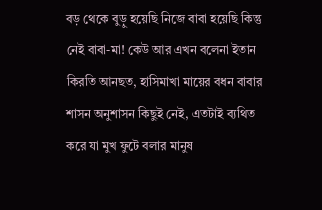বড় থেকে বুড়ু হয়েছি নিজে বাবা হয়েছি কিন্তু নেই বাবা-মা! কেউ আর এখন বলেনা ইতান কিরতি আনছত, হাসিমাখা মায়ের বধন বাবার শাসন অনুশাসন কিছুই নেই, এতটাই ব্যথিত করে যা মুখ ফুটে বলার মানুষ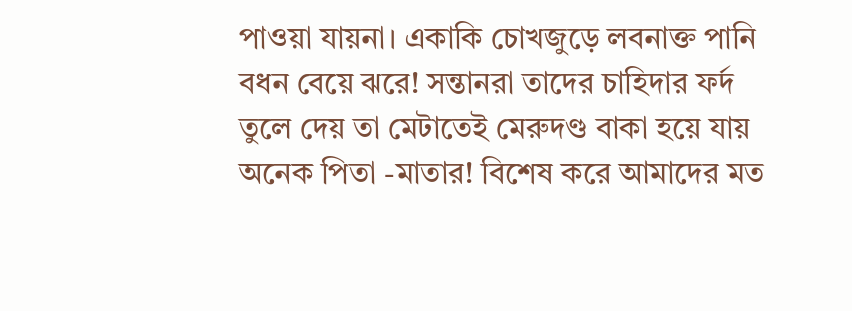পাওয়া যায়না। একাকি চোখজুড়ে লবনাক্ত পানি বধন বেয়ে ঝরে! সন্তানরা তাদের চাহিদার ফর্দ তুলে দেয় তা মেটাতেই মেরুদণ্ড বাকা হয়ে যায় অনেক পিতা -মাতার! বিশেষ করে আমাদের মত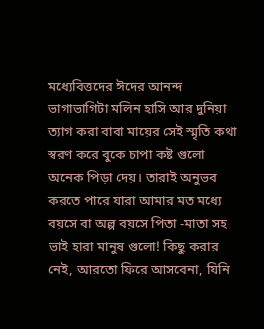মধ্যেবিত্তদের ঈদের আনন্দ ভাগাভাগিটা মলিন হাসি আর দুনিয়া ত্যাগ করা বাবা মায়ের সেই স্মৃতি কথা স্বরণ করে বুকে চাপা কষ্ট গুলো অনেক পিড়া দেয়। তারাই অনুভব করতে পারে যারা আমার মত মধ্যে বয়সে বা অল্প বয়সে পিতা -মাতা সহ ভাই হারা মানুষ গুলো! কিছু করার নেই, আরতো ফিরে আসবেনা, যিনি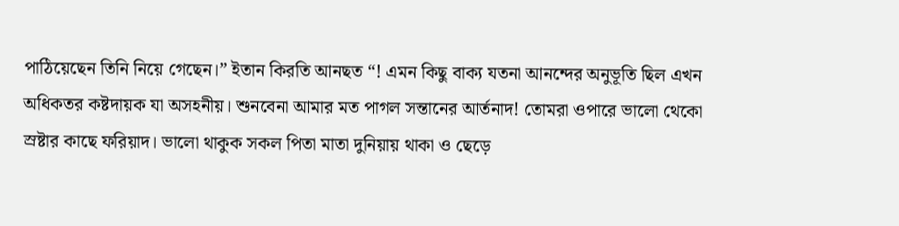পাঠিয়েছেন তিনি নিয়ে গেছেন।” ইতান কিরতি আনছত “! এমন কিছু বাক্য যতনা আনন্দের অনুভূতি ছিল এখন অধিকতর কষ্টদায়ক যা অসহনীয়। শুনবেনা আমার মত পাগল সন্তানের আর্তনাদ! তোমরা ওপারে ভালো থেকো স্রষ্টার কাছে ফরিয়াদ। ভালো থাকুক সকল পিতা মাতা দুনিয়ায় থাকা ও ছেড়ে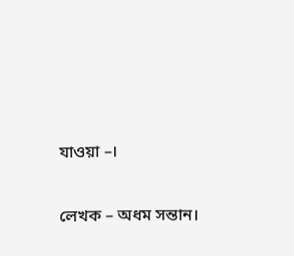যাওয়া –।

লেখক – অধম সন্তান।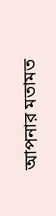আপনার মতামত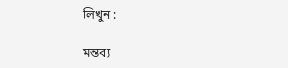লিখুন :

মন্তব্য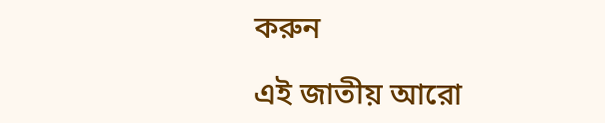করুন

এই জাতীয় আরো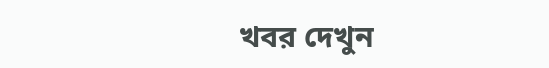খবর দেখুন